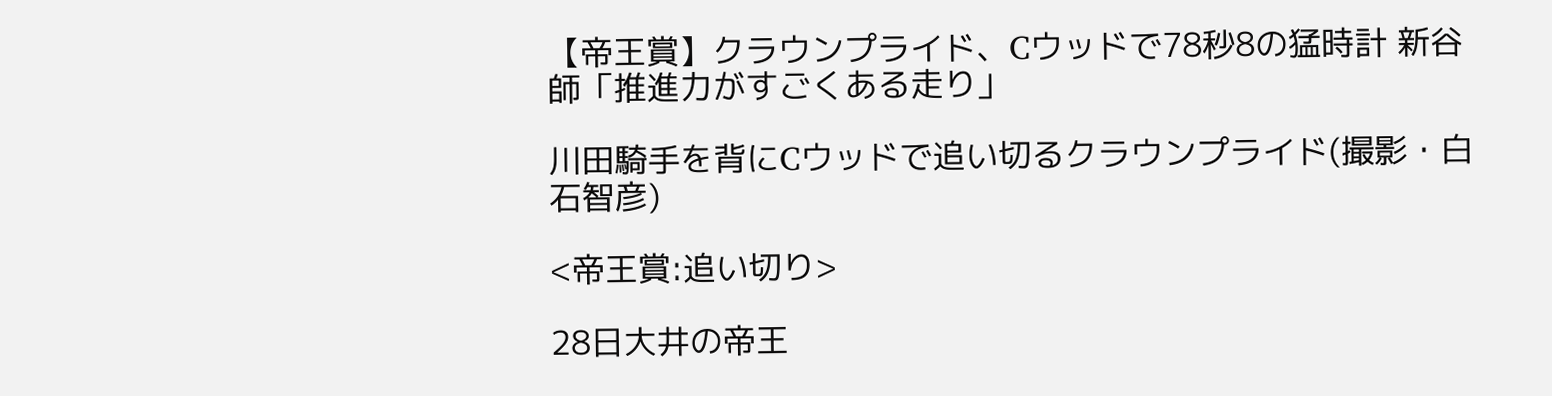【帝王賞】クラウンプライド、Cウッドで78秒8の猛時計 新谷師「推進力がすごくある走り」

川田騎手を背にCウッドで追い切るクラウンプライド(撮影・白石智彦)

<帝王賞:追い切り>

28日大井の帝王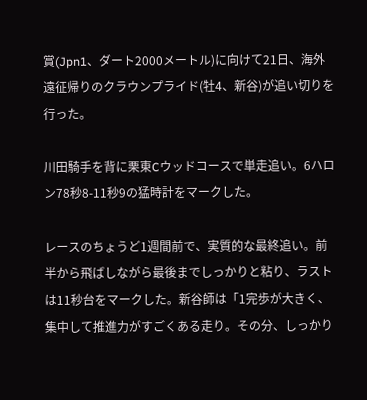賞(Jpn1、ダート2000メートル)に向けて21日、海外遠征帰りのクラウンプライド(牡4、新谷)が追い切りを行った。

川田騎手を背に栗東Cウッドコースで単走追い。6ハロン78秒8-11秒9の猛時計をマークした。

レースのちょうど1週間前で、実質的な最終追い。前半から飛ばしながら最後までしっかりと粘り、ラストは11秒台をマークした。新谷師は「1完歩が大きく、集中して推進力がすごくある走り。その分、しっかり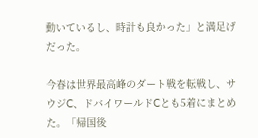動いているし、時計も良かった」と満足げだった。

今春は世界最高峰のダート戦を転戦し、サウジC、ドバイワールドCとも5着にまとめた。「帰国後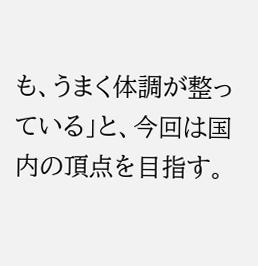も、うまく体調が整っている」と、今回は国内の頂点を目指す。